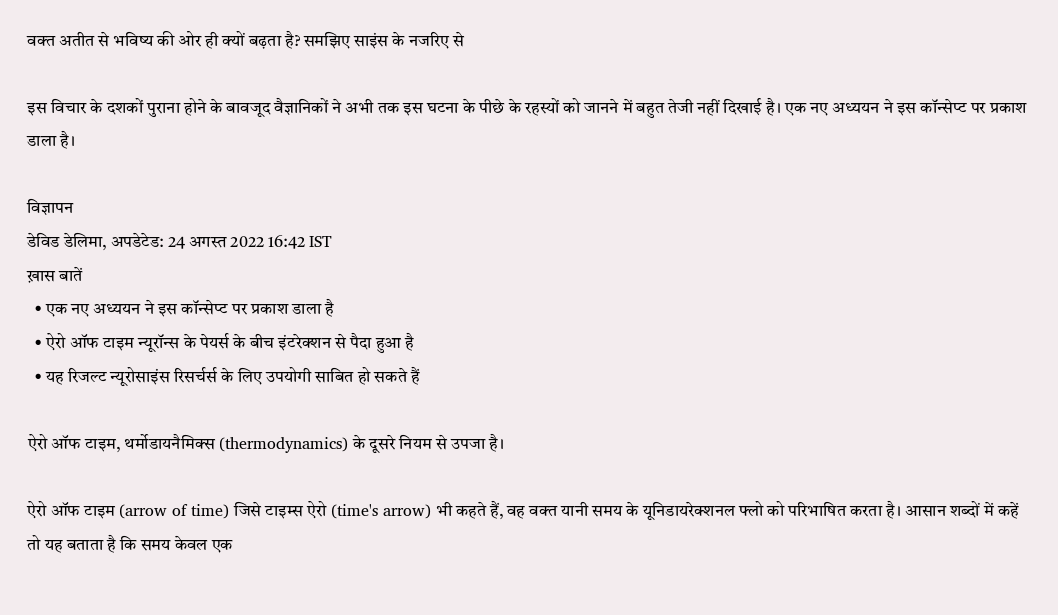वक्‍त अतीत से भविष्‍य की ओर ही क्‍यों बढ़ता है? समझिए साइंस के नजरिए से

इस विचार के दशकों पुराना होने के बावजूद वैज्ञानिकों ने अभी तक इस घटना के पीछे के रहस्यों को जानने में बहुत तेजी नहीं दिखाई है। एक नए अध्ययन ने इस कॉन्‍सेप्‍ट पर प्रकाश डाला है।

विज्ञापन
डेविड डेलिमा, अपडेटेड: 24 अगस्त 2022 16:42 IST
ख़ास बातें
  • एक नए अध्ययन ने इस कॉन्‍सेप्‍ट पर प्रकाश डाला है
  • ऐरो ऑफ टाइम न्यूरॉन्स के पेयर्स के बीच इंटरेक्‍शन से पैदा हुआ है
  • यह रिजल्‍ट न्‍यूरोसाइंस रिसर्चर्स के लिए उपयोगी साबित हो सकते हैं

ऐरो ऑफ टाइम, थर्मोडायनैमिक्‍स (thermodynamics) के दूसरे नियम से उपजा है।

ऐरो ऑफ टाइम (arrow of time) जिसे टाइम्‍स ऐरो (time's arrow) भी कहते हैं, वह वक्‍त यानी समय के यूनिडायरेक्शनल फ्लो को परिभाषित करता है। आसान शब्‍दों में कहें तो यह बताता है कि समय केवल एक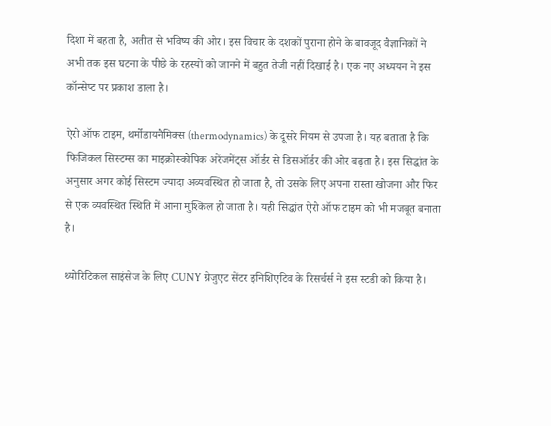दिशा में बहता है, अतीत से भविष्य की ओर। इस विचार के दशकों पुराना होने के बावजूद वैज्ञानिकों ने अभी तक इस घटना के पीछे के रहस्यों को जानने में बहुत तेजी नहीं दिखाई है। एक नए अध्ययन ने इस कॉन्‍सेप्‍ट पर प्रकाश डाला है।

ऐरो ऑफ टाइम, थर्मोडायनैमिक्‍स (thermodynamics) के दूसरे नियम से उपजा है। यह बताता है कि फ‍िजिकल सिस्‍टम्‍स का माइक्रोस्‍कोपिक अरेंजमेंट्स ऑर्डर से डिसऑर्डर की ओर बढ़ता है। इस सिद्धांत के अनुसार अगर कोई सिस्‍टम ज्‍यादा अव्यवस्थित हो जाता है, तो उसके लिए अपना रास्ता खोजना और फिर से एक व्यवस्थित स्थिति में आना मुश्किल हो जाता है। यही सिद्धांत ऐरो ऑफ टाइम को भी मजबूत बनाता है।

थ्‍योरिटिकल साइंसेज के लिए CUNY ग्रेजुएट सेंटर इनिशिएटिव के रिसर्चर्स ने इस स्‍टडी को किया है।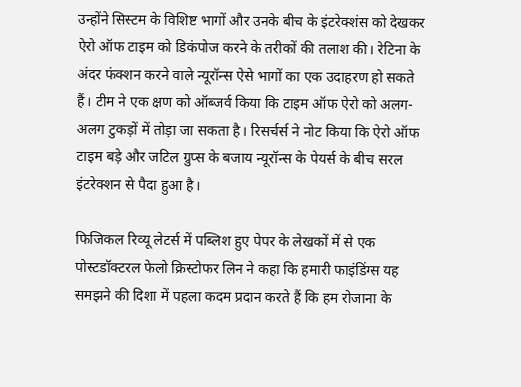उन्‍होंने सिस्टम के विशिष्ट भागों और उनके बीच के इंटरेक्‍शंस को देखकर ऐरो ऑफ टाइम को डिकंपोज करने के तरीकों की तलाश की। रेटिना के अंदर फंक्‍शन करने वाले न्यूरॉन्स ऐसे भागों का एक उदाहरण हो सकते हैं। टीम ने एक क्षण को ऑब्‍जर्व किया कि टाइम ऑफ ऐरो को अलग-अलग टुकड़ों में तोड़ा जा सकता है। रिसर्चर्स ने नोट किया कि ऐरो ऑफ टाइम बड़े और जटिल ग्रुप्‍स के बजाय न्यूरॉन्स के पेयर्स के बीच सरल इंटरेक्‍शन से पैदा हुआ है।

फिजिकल रिव्यू लेटर्स में पब्लिश हुए पेपर के लेखकों में से एक पोस्टडॉक्टरल फेलो क्रिस्टोफर लिन ने कहा कि हमारी फाइंडिंग्‍स यह समझने की दिशा में पहला कदम प्रदान करते हैं कि हम रोजाना के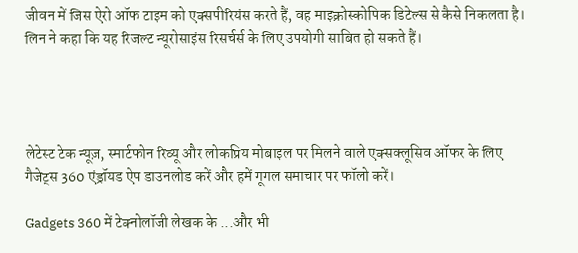जीवन में जिस ऐरो ऑफ टाइम को एक्‍सपीरियंस करते हैं, वह माइक्रोस्‍कोपिक डिटेल्‍स से कैसे निकलता है। लिन ने कहा कि यह रिजल्‍ट न्‍यूरोसाइंस रिसर्चर्स के लिए उपयोगी साबित हो सकते हैं।




लेटेस्ट टेक न्यूज़, स्मार्टफोन रिव्यू और लोकप्रिय मोबाइल पर मिलने वाले एक्सक्लूसिव ऑफर के लिए गैजेट्स 360 एंड्रॉयड ऐप डाउनलोड करें और हमें गूगल समाचार पर फॉलो करें।

Gadgets 360 में टेक्नोलॉजी लेखक के ...और भी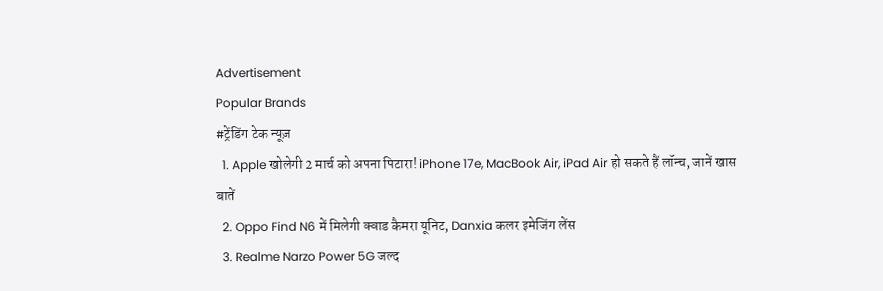Advertisement
Popular Brands
#ट्रेंडिंग टेक न्यूज़
  1. Apple खोलेगी 2 मार्च को अपना पिटारा! iPhone 17e, MacBook Air, iPad Air हो सकते हैं लॉन्च, जानें खास बातें
  2. Oppo Find N6 में मिलेगी क्वाड कैमरा यूनिट, Danxia कलर इमेजिंग लेंस
  3. Realme Narzo Power 5G जल्द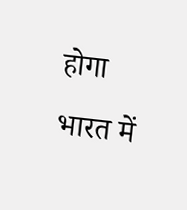होगा भारत में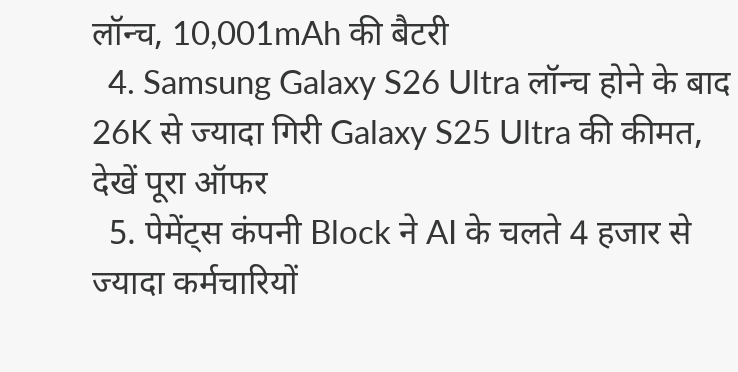लॉन्च, 10,001mAh की बैटरी
  4. Samsung Galaxy S26 Ultra लॉन्च होने के बाद 26K से ज्यादा गिरी Galaxy S25 Ultra की कीमत, देखें पूरा ऑफर
  5. पेमेंट्स कंपनी Block ने AI के चलते 4 हजार से ज्यादा कर्मचारियों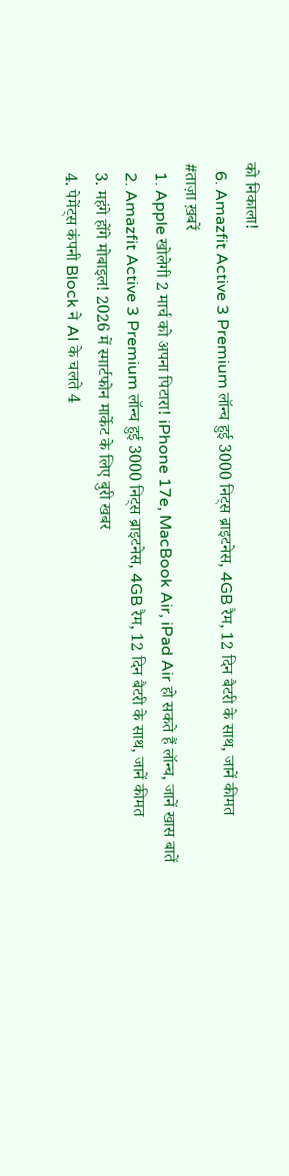को निकाला!
  6. Amazfit Active 3 Premium लॉन्च हुई 3000 निट्स ब्राइटनेस, 4GB रैम, 12 दिन बैटरी के साथ, जानें कीमत
#ताज़ा ख़बरें
  1. Apple खोलेगी 2 मार्च को अपना पिटारा! iPhone 17e, MacBook Air, iPad Air हो सकते हैं लॉन्च, जानें खास बातें
  2. Amazfit Active 3 Premium लॉन्च हुई 3000 निट्स ब्राइटनेस, 4GB रैम, 12 दिन बैटरी के साथ, जानें कीमत
  3. महंगे होंगे मोबाइल! 2026 में स्मार्टफोन मार्केट के लिए बुरी खबर
  4. पेमेंट्स कंपनी Block ने AI के चलते 4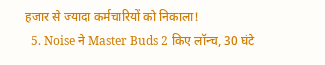हजार से ज्यादा कर्मचारियों को निकाला!
  5. Noise ने Master Buds 2 किए लॉन्च, 30 घंटे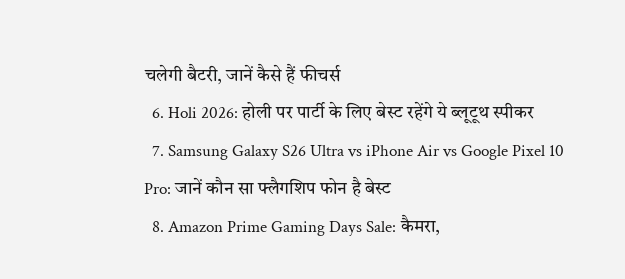चलेगी बैटरी, जानें कैसे हैं फीचर्स
  6. Holi 2026: होली पर पार्टी के लिए बेस्ट रहेंगे ये ब्लूटूथ स्पीकर
  7. Samsung Galaxy S26 Ultra vs iPhone Air vs Google Pixel 10 Pro: जानें कौन सा फ्लैगशिप फोन है बेस्ट
  8. Amazon Prime Gaming Days Sale: कैमरा,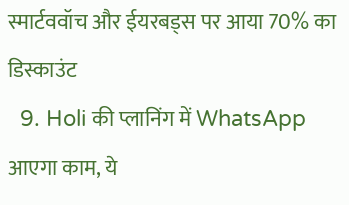स्मार्टववॉच और ईयरबड्स पर आया 70% का डिस्काउंट
  9. Holi की प्लानिंग में WhatsApp आएगा काम, ये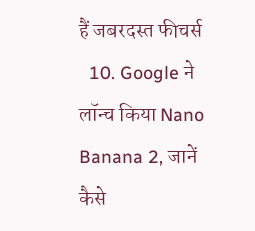हैं जबरदस्त फीचर्स
  10. Google ने लॉन्च किया Nano Banana 2, जानें कैसे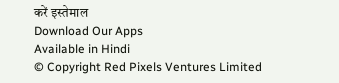करें इस्तेमाल
Download Our Apps
Available in Hindi
© Copyright Red Pixels Ventures Limited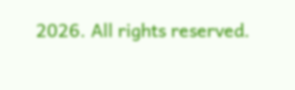2026. All rights reserved.